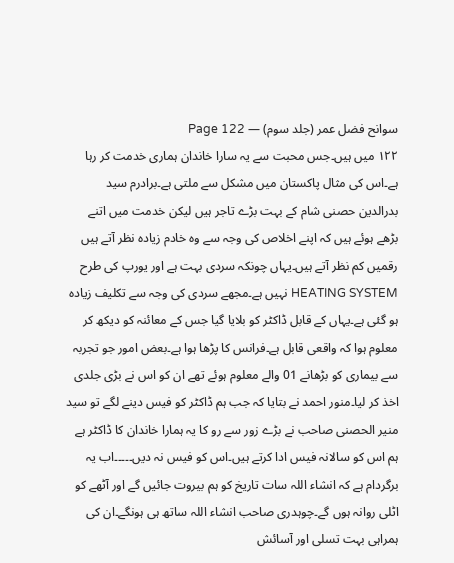سوانح فضل عمر (جلد سوم) — Page 122
۱۲۲ میں ہیں۔جس محبت سے یہ سارا خاندان ہماری خدمت کر رہا ہے۔اس کی مثال پاکستان میں مشکل سے ملتی ہے۔برادرم سید بدرالدین حصنی شام کے بہت بڑے تاجر ہیں لیکن خدمت میں اتنے بڑھے ہوئے ہیں کہ اپنے اخلاص کی وجہ سے وہ خادم زیادہ نظر آتے ہیں رقمیں کم نظر آتے ہیں۔یہاں چونکہ سردی بہت ہے اور یورپ کی طرح HEATING SYSTEM نہیں ہے۔مجھے سردی کی وجہ سے تکلیف زیادہ ہو گئی ہے۔یہاں کے قابل ڈاکٹر کو بلایا گیا جس کے معائنہ کو دیکھ کر معلوم ہوا کہ واقعی قابل ہے۔فرانس کا پڑھا ہوا ہے۔بعض امور جو تجربہ سے بیماری کو بڑھانے 01 والے معلوم ہوئے تھے ان کو اس نے بڑی جلدی اخذ کر لیا۔منور احمد نے بتایا کہ جب ہم ڈاکٹر کو فیس دینے لگے تو سید منیر الحصنی صاحب نے بڑے زور سے رو کا یہ ہمارا خاندان کا ڈاکٹر ہے ہم اس کو سالانہ فیس ادا کرتے ہیں۔اس کو فیس نہ دیں۔۔۔۔۔اب یہ برگردام ہے کہ انشاء اللہ سات تاریخ کو ہم بیروت جائیں گے اور آٹھے کو اٹلی روانہ ہوں گے۔چوہدری صاحب انشاء اللہ ساتھ ہی ہونگے۔ان کی ہمراہی بہت تسلی اور آسائش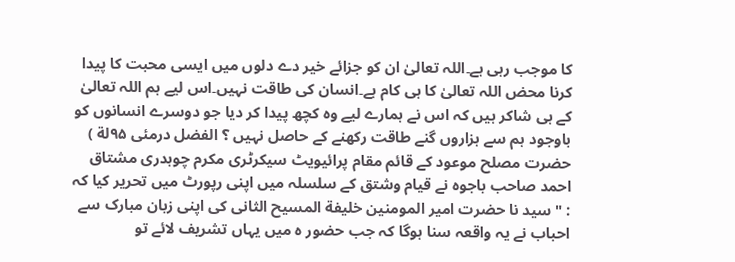کا موجب رہی ہے۔اللہ تعالیٰ ان کو جزائے خیر دے دلوں میں ایسی محبت کا پیدا کرنا محض اللہ تعالیٰ کا ہی کام ہے۔انسان کی طاقت نہیں۔اس لیے ہم اللہ تعالیٰ کے ہی شاکر ہیں کہ اس نے ہمارے لیے وہ کچھ پیدا کر دیا جو دوسرے انسانوں کو باوجود ہم سے ہزاروں گنے طاقت رکھنے کے حاصل نہیں ؟ الفضل درمئی ۹۵لة ) حضرت مصلح موعود کے قائم مقام پرائیویٹ سیکرٹری مکرم چوہدری مشتاق احمد صاحب باجوہ نے قیام وشتق کے سلسلہ میں اپنی رپورٹ میں تحریر کیا کہ : " سید نا حضرت امیر المومنین خلیفة المسیح الثانی کی اپنی زبان مبارک سے احباب نے یہ واقعہ سنا ہوگا کہ جب حضور ہ میں یہاں تشریف لائے تو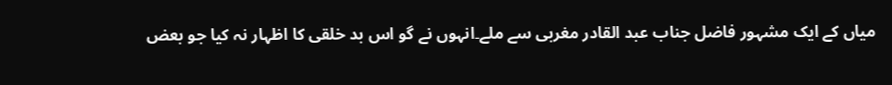میاں کے ایک مشہور فاضل جناب عبد القادر مغربی سے ملے۔انہوں نے گو اس بد خلقی کا اظہار نہ کیا جو بعض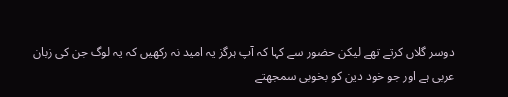دوسر گلاں کرتے تھے لیکن حضور سے کہا کہ آپ ہرگز یہ امید نہ رکھیں کہ یہ لوگ جن کی زبان عربی ہے اور جو خود دین کو بخوبی سمجھتے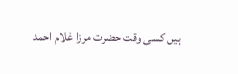ہیں کسی وقت حضرت مرزا غلام احمد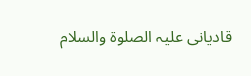قادیانی علیہ الصلوة والسلام